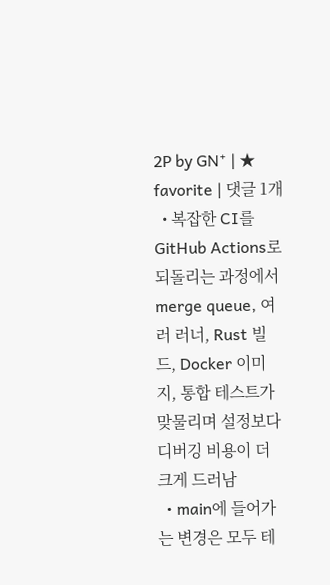2P by GN⁺ | ★ favorite | 댓글 1개
  • 복잡한 CI를 GitHub Actions로 되돌리는 과정에서 merge queue, 여러 러너, Rust 빌드, Docker 이미지, 통합 테스트가 맞물리며 설정보다 디버깅 비용이 더 크게 드러남
  • main에 들어가는 변경은 모두 테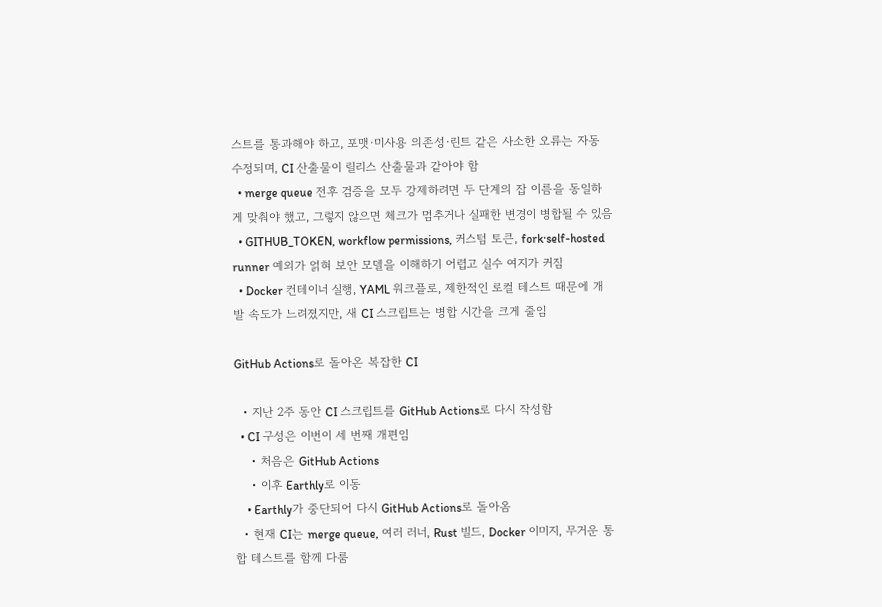스트를 통과해야 하고, 포맷·미사용 의존성·린트 같은 사소한 오류는 자동 수정되며, CI 산출물이 릴리스 산출물과 같아야 함
  • merge queue 전후 검증을 모두 강제하려면 두 단계의 잡 이름을 동일하게 맞춰야 했고, 그렇지 않으면 체크가 멈추거나 실패한 변경이 병합될 수 있음
  • GITHUB_TOKEN, workflow permissions, 커스텀 토큰, fork·self-hosted runner 예외가 얽혀 보안 모델을 이해하기 어렵고 실수 여지가 커짐
  • Docker 컨테이너 실행, YAML 워크플로, 제한적인 로컬 테스트 때문에 개발 속도가 느려졌지만, 새 CI 스크립트는 병합 시간을 크게 줄임

GitHub Actions로 돌아온 복잡한 CI

  • 지난 2주 동안 CI 스크립트를 GitHub Actions로 다시 작성함
  • CI 구성은 이번이 세 번째 개편임
    • 처음은 GitHub Actions
    • 이후 Earthly로 이동
    • Earthly가 중단되어 다시 GitHub Actions로 돌아옴
  • 현재 CI는 merge queue, 여러 러너, Rust 빌드, Docker 이미지, 무거운 통합 테스트를 함께 다룸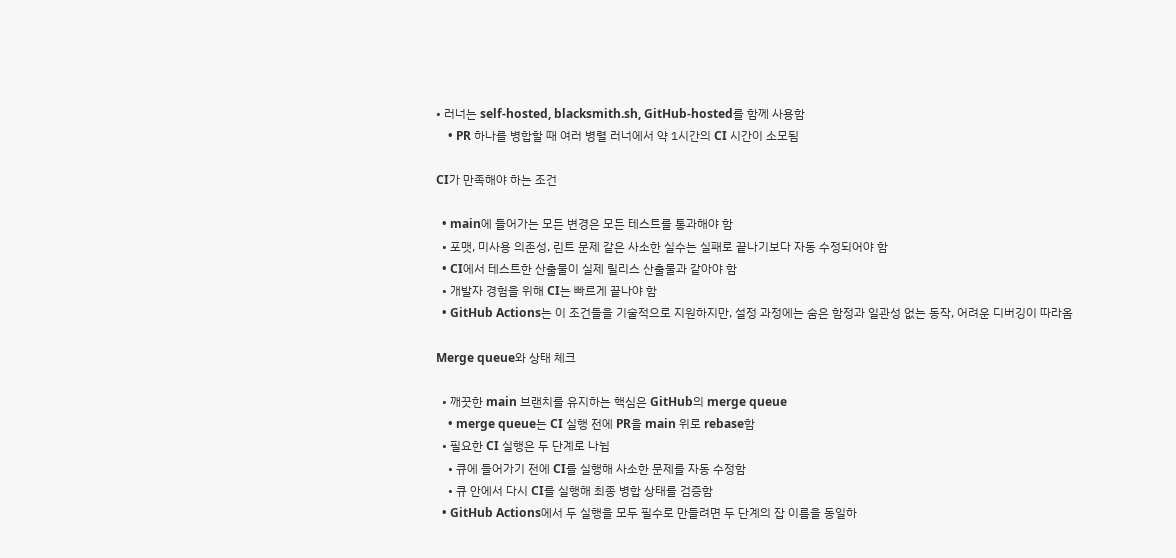• 러너는 self-hosted, blacksmith.sh, GitHub-hosted를 함께 사용함
    • PR 하나를 병합할 때 여러 병렬 러너에서 약 1시간의 CI 시간이 소모됨

CI가 만족해야 하는 조건

  • main에 들어가는 모든 변경은 모든 테스트를 통과해야 함
  • 포맷, 미사용 의존성, 린트 문제 같은 사소한 실수는 실패로 끝나기보다 자동 수정되어야 함
  • CI에서 테스트한 산출물이 실제 릴리스 산출물과 같아야 함
  • 개발자 경험을 위해 CI는 빠르게 끝나야 함
  • GitHub Actions는 이 조건들을 기술적으로 지원하지만, 설정 과정에는 숨은 함정과 일관성 없는 동작, 어려운 디버깅이 따라옴

Merge queue와 상태 체크

  • 깨끗한 main 브랜치를 유지하는 핵심은 GitHub의 merge queue
    • merge queue는 CI 실행 전에 PR을 main 위로 rebase함
  • 필요한 CI 실행은 두 단계로 나뉨
    • 큐에 들어가기 전에 CI를 실행해 사소한 문제를 자동 수정함
    • 큐 안에서 다시 CI를 실행해 최종 병합 상태를 검증함
  • GitHub Actions에서 두 실행을 모두 필수로 만들려면 두 단계의 잡 이름을 동일하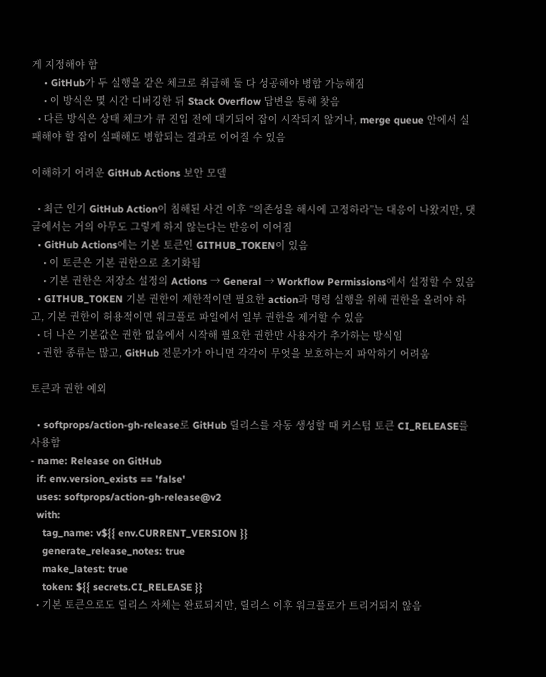게 지정해야 함
    • GitHub가 두 실행을 같은 체크로 취급해 둘 다 성공해야 병합 가능해짐
    • 이 방식은 몇 시간 디버깅한 뒤 Stack Overflow 답변을 통해 찾음
  • 다른 방식은 상태 체크가 큐 진입 전에 대기되어 잡이 시작되지 않거나, merge queue 안에서 실패해야 할 잡이 실패해도 병합되는 결과로 이어질 수 있음

이해하기 어려운 GitHub Actions 보안 모델

  • 최근 인기 GitHub Action이 침해된 사건 이후 “의존성을 해시에 고정하라”는 대응이 나왔지만, 댓글에서는 거의 아무도 그렇게 하지 않는다는 반응이 이어짐
  • GitHub Actions에는 기본 토큰인 GITHUB_TOKEN이 있음
    • 이 토큰은 기본 권한으로 초기화됨
    • 기본 권한은 저장소 설정의 Actions → General → Workflow Permissions에서 설정할 수 있음
  • GITHUB_TOKEN 기본 권한이 제한적이면 필요한 action과 명령 실행을 위해 권한을 올려야 하고, 기본 권한이 허용적이면 워크플로 파일에서 일부 권한을 제거할 수 있음
  • 더 나은 기본값은 권한 없음에서 시작해 필요한 권한만 사용자가 추가하는 방식임
  • 권한 종류는 많고, GitHub 전문가가 아니면 각각이 무엇을 보호하는지 파악하기 어려움

토큰과 권한 예외

  • softprops/action-gh-release로 GitHub 릴리스를 자동 생성할 때 커스텀 토큰 CI_RELEASE를 사용함
- name: Release on GitHub
  if: env.version_exists == 'false'
  uses: softprops/action-gh-release@v2
  with:
    tag_name: v${{ env.CURRENT_VERSION }}
    generate_release_notes: true
    make_latest: true
    token: ${{ secrets.CI_RELEASE }}
  • 기본 토큰으로도 릴리스 자체는 완료되지만, 릴리스 이후 워크플로가 트리거되지 않음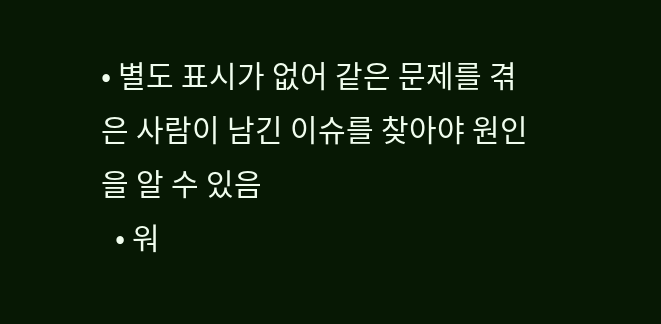• 별도 표시가 없어 같은 문제를 겪은 사람이 남긴 이슈를 찾아야 원인을 알 수 있음
  • 워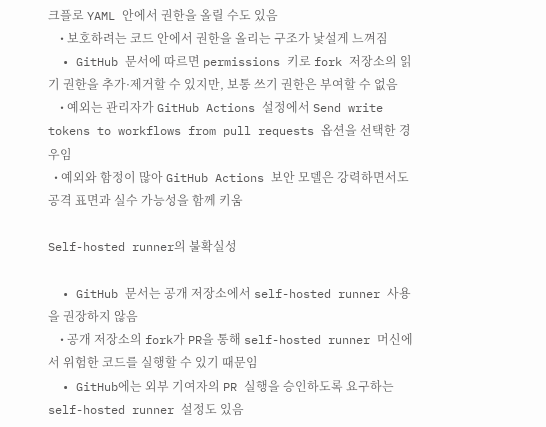크플로 YAML 안에서 권한을 올릴 수도 있음
    • 보호하려는 코드 안에서 권한을 올리는 구조가 낯설게 느껴짐
  • GitHub 문서에 따르면 permissions 키로 fork 저장소의 읽기 권한을 추가·제거할 수 있지만, 보통 쓰기 권한은 부여할 수 없음
    • 예외는 관리자가 GitHub Actions 설정에서 Send write tokens to workflows from pull requests 옵션을 선택한 경우임
  • 예외와 함정이 많아 GitHub Actions 보안 모델은 강력하면서도 공격 표면과 실수 가능성을 함께 키움

Self-hosted runner의 불확실성

  • GitHub 문서는 공개 저장소에서 self-hosted runner 사용을 권장하지 않음
    • 공개 저장소의 fork가 PR을 통해 self-hosted runner 머신에서 위험한 코드를 실행할 수 있기 때문임
  • GitHub에는 외부 기여자의 PR 실행을 승인하도록 요구하는 self-hosted runner 설정도 있음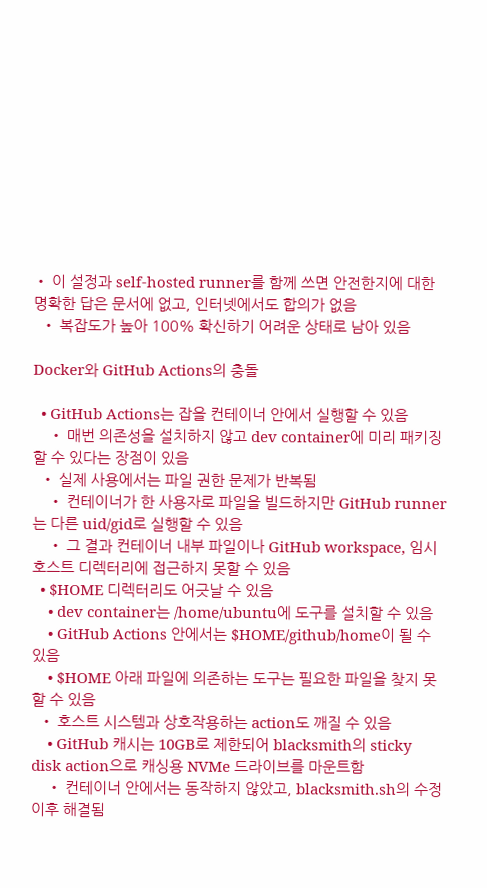• 이 설정과 self-hosted runner를 함께 쓰면 안전한지에 대한 명확한 답은 문서에 없고, 인터넷에서도 합의가 없음
  • 복잡도가 높아 100% 확신하기 어려운 상태로 남아 있음

Docker와 GitHub Actions의 충돌

  • GitHub Actions는 잡을 컨테이너 안에서 실행할 수 있음
    • 매번 의존성을 설치하지 않고 dev container에 미리 패키징할 수 있다는 장점이 있음
  • 실제 사용에서는 파일 권한 문제가 반복됨
    • 컨테이너가 한 사용자로 파일을 빌드하지만 GitHub runner는 다른 uid/gid로 실행할 수 있음
    • 그 결과 컨테이너 내부 파일이나 GitHub workspace, 임시 호스트 디렉터리에 접근하지 못할 수 있음
  • $HOME 디렉터리도 어긋날 수 있음
    • dev container는 /home/ubuntu에 도구를 설치할 수 있음
    • GitHub Actions 안에서는 $HOME/github/home이 될 수 있음
    • $HOME 아래 파일에 의존하는 도구는 필요한 파일을 찾지 못할 수 있음
  • 호스트 시스템과 상호작용하는 action도 깨질 수 있음
    • GitHub 캐시는 10GB로 제한되어 blacksmith의 sticky disk action으로 캐싱용 NVMe 드라이브를 마운트함
    • 컨테이너 안에서는 동작하지 않았고, blacksmith.sh의 수정 이후 해결됨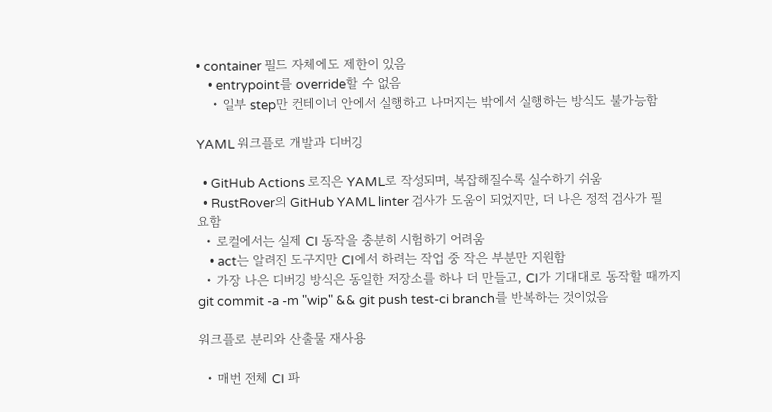• container 필드 자체에도 제한이 있음
    • entrypoint를 override할 수 없음
    • 일부 step만 컨테이너 안에서 실행하고 나머지는 밖에서 실행하는 방식도 불가능함

YAML 워크플로 개발과 디버깅

  • GitHub Actions 로직은 YAML로 작성되며, 복잡해질수록 실수하기 쉬움
  • RustRover의 GitHub YAML linter 검사가 도움이 되었지만, 더 나은 정적 검사가 필요함
  • 로컬에서는 실제 CI 동작을 충분히 시험하기 어려움
    • act는 알려진 도구지만 CI에서 하려는 작업 중 작은 부분만 지원함
  • 가장 나은 디버깅 방식은 동일한 저장소를 하나 더 만들고, CI가 기대대로 동작할 때까지 git commit -a -m "wip" && git push test-ci branch를 반복하는 것이었음

워크플로 분리와 산출물 재사용

  • 매번 전체 CI 파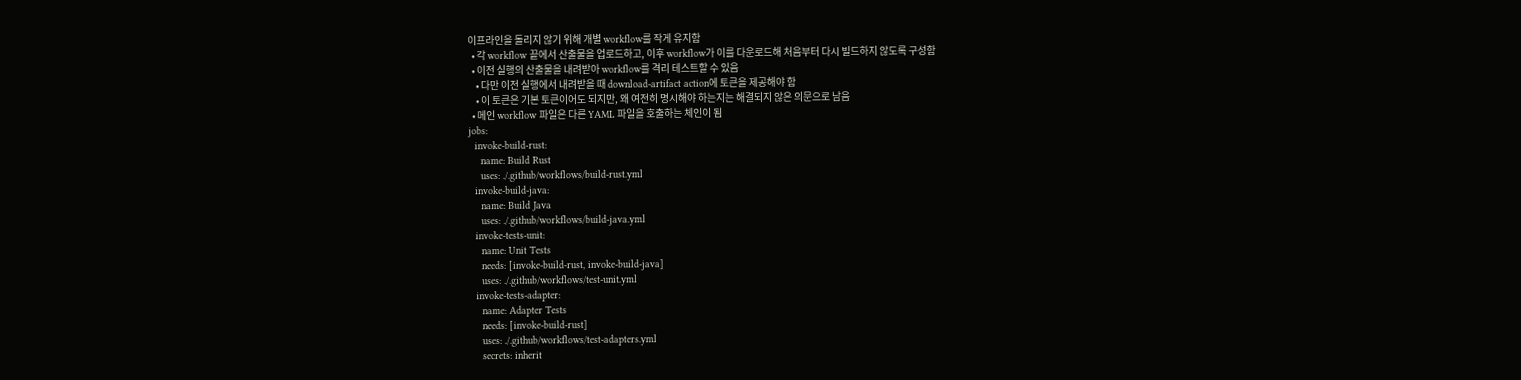이프라인을 돌리지 않기 위해 개별 workflow를 작게 유지함
  • 각 workflow 끝에서 산출물을 업로드하고, 이후 workflow가 이를 다운로드해 처음부터 다시 빌드하지 않도록 구성함
  • 이전 실행의 산출물을 내려받아 workflow를 격리 테스트할 수 있음
    • 다만 이전 실행에서 내려받을 때 download-artifact action에 토큰을 제공해야 함
    • 이 토큰은 기본 토큰이어도 되지만, 왜 여전히 명시해야 하는지는 해결되지 않은 의문으로 남음
  • 메인 workflow 파일은 다른 YAML 파일을 호출하는 체인이 됨
jobs:
  invoke-build-rust:
    name: Build Rust
    uses: ./.github/workflows/build-rust.yml
  invoke-build-java:
    name: Build Java
    uses: ./.github/workflows/build-java.yml
  invoke-tests-unit:
    name: Unit Tests
    needs: [invoke-build-rust, invoke-build-java]
    uses: ./.github/workflows/test-unit.yml
  invoke-tests-adapter:
    name: Adapter Tests
    needs: [invoke-build-rust]
    uses: ./.github/workflows/test-adapters.yml
    secrets: inherit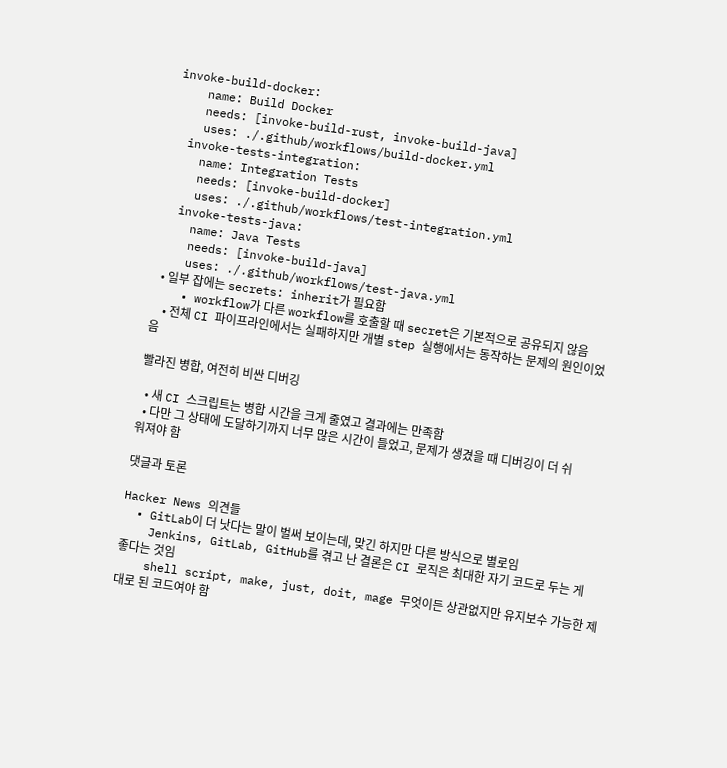invoke-build-docker:
    name: Build Docker
    needs: [invoke-build-rust, invoke-build-java]
    uses: ./.github/workflows/build-docker.yml
  invoke-tests-integration:
    name: Integration Tests
    needs: [invoke-build-docker]
    uses: ./.github/workflows/test-integration.yml
  invoke-tests-java:
    name: Java Tests
    needs: [invoke-build-java]
    uses: ./.github/workflows/test-java.yml
  • 일부 잡에는 secrets: inherit가 필요함
    • workflow가 다른 workflow를 호출할 때 secret은 기본적으로 공유되지 않음
    • 전체 CI 파이프라인에서는 실패하지만 개별 step 실행에서는 동작하는 문제의 원인이었음

빨라진 병합, 여전히 비싼 디버깅

  • 새 CI 스크립트는 병합 시간을 크게 줄였고 결과에는 만족함
  • 다만 그 상태에 도달하기까지 너무 많은 시간이 들었고, 문제가 생겼을 때 디버깅이 더 쉬워져야 함

댓글과 토론

Hacker News 의견들
  • GitLab이 더 낫다는 말이 벌써 보이는데, 맞긴 하지만 다른 방식으로 별로임
    Jenkins, GitLab, GitHub를 겪고 난 결론은 CI 로직은 최대한 자기 코드로 두는 게 좋다는 것임
    shell script, make, just, doit, mage 무엇이든 상관없지만 유지보수 가능한 제대로 된 코드여야 함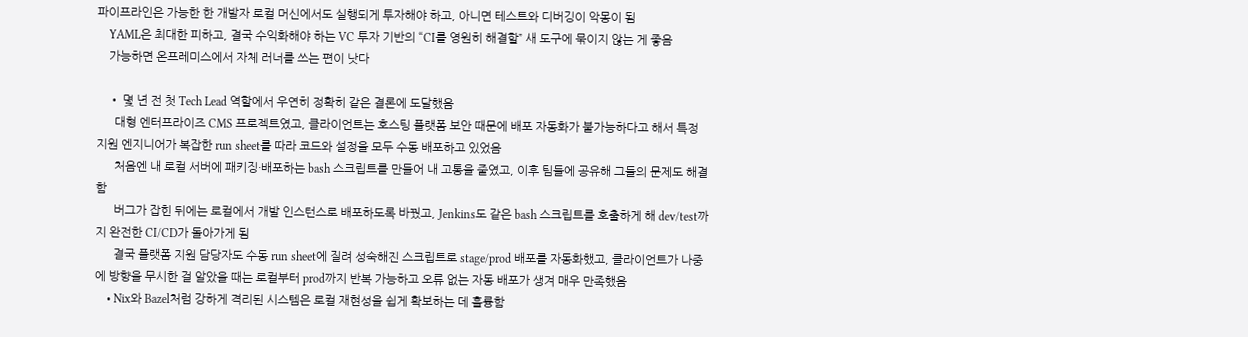파이프라인은 가능한 한 개발자 로컬 머신에서도 실행되게 투자해야 하고, 아니면 테스트와 디버깅이 악몽이 됨
    YAML은 최대한 피하고, 결국 수익화해야 하는 VC 투자 기반의 “CI를 영원히 해결할” 새 도구에 묶이지 않는 게 좋음
    가능하면 온프레미스에서 자체 러너를 쓰는 편이 낫다

    • 몇 년 전 첫 Tech Lead 역할에서 우연히 정확히 같은 결론에 도달했음
      대형 엔터프라이즈 CMS 프로젝트였고, 클라이언트는 호스팅 플랫폼 보안 때문에 배포 자동화가 불가능하다고 해서 특정 지원 엔지니어가 복잡한 run sheet를 따라 코드와 설정을 모두 수동 배포하고 있었음
      처음엔 내 로컬 서버에 패키징·배포하는 bash 스크립트를 만들어 내 고통을 줄였고, 이후 팀들에 공유해 그들의 문제도 해결함
      버그가 잡힌 뒤에는 로컬에서 개발 인스턴스로 배포하도록 바꿨고, Jenkins도 같은 bash 스크립트를 호출하게 해 dev/test까지 완전한 CI/CD가 돌아가게 됨
      결국 플랫폼 지원 담당자도 수동 run sheet에 질려 성숙해진 스크립트로 stage/prod 배포를 자동화했고, 클라이언트가 나중에 방향을 무시한 걸 알았을 때는 로컬부터 prod까지 반복 가능하고 오류 없는 자동 배포가 생겨 매우 만족했음
    • Nix와 Bazel처럼 강하게 격리된 시스템은 로컬 재현성을 쉽게 확보하는 데 훌륭함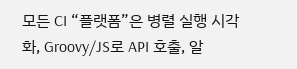모든 CI “플랫폼”은 병렬 실행 시각화, Groovy/JS로 API 호출, 알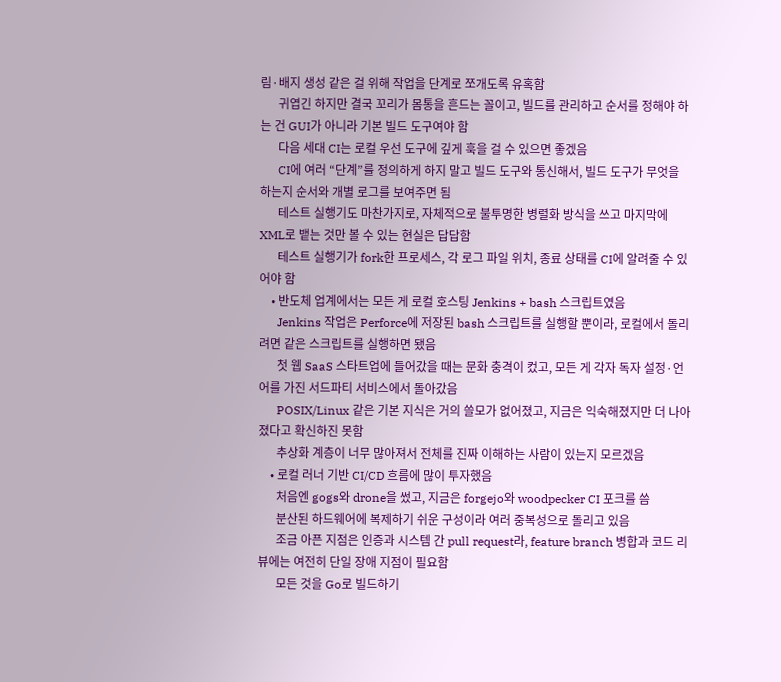림·배지 생성 같은 걸 위해 작업을 단계로 쪼개도록 유혹함
      귀엽긴 하지만 결국 꼬리가 몸통을 흔드는 꼴이고, 빌드를 관리하고 순서를 정해야 하는 건 GUI가 아니라 기본 빌드 도구여야 함
      다음 세대 CI는 로컬 우선 도구에 깊게 훅을 걸 수 있으면 좋겠음
      CI에 여러 “단계”를 정의하게 하지 말고 빌드 도구와 통신해서, 빌드 도구가 무엇을 하는지 순서와 개별 로그를 보여주면 됨
      테스트 실행기도 마찬가지로, 자체적으로 불투명한 병렬화 방식을 쓰고 마지막에 XML로 뱉는 것만 볼 수 있는 현실은 답답함
      테스트 실행기가 fork한 프로세스, 각 로그 파일 위치, 종료 상태를 CI에 알려줄 수 있어야 함
    • 반도체 업계에서는 모든 게 로컬 호스팅 Jenkins + bash 스크립트였음
      Jenkins 작업은 Perforce에 저장된 bash 스크립트를 실행할 뿐이라, 로컬에서 돌리려면 같은 스크립트를 실행하면 됐음
      첫 웹 SaaS 스타트업에 들어갔을 때는 문화 충격이 컸고, 모든 게 각자 독자 설정·언어를 가진 서드파티 서비스에서 돌아갔음
      POSIX/Linux 같은 기본 지식은 거의 쓸모가 없어졌고, 지금은 익숙해졌지만 더 나아졌다고 확신하진 못함
      추상화 계층이 너무 많아져서 전체를 진짜 이해하는 사람이 있는지 모르겠음
    • 로컬 러너 기반 CI/CD 흐름에 많이 투자했음
      처음엔 gogs와 drone을 썼고, 지금은 forgejo와 woodpecker CI 포크를 씀
      분산된 하드웨어에 복제하기 쉬운 구성이라 여러 중복성으로 돌리고 있음
      조금 아픈 지점은 인증과 시스템 간 pull request라, feature branch 병합과 코드 리뷰에는 여전히 단일 장애 지점이 필요함
      모든 것을 Go로 빌드하기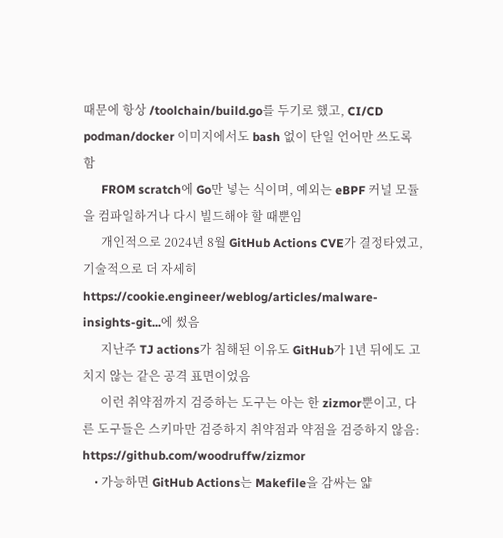때문에 항상 /toolchain/build.go를 두기로 했고, CI/CD podman/docker 이미지에서도 bash 없이 단일 언어만 쓰도록 함
      FROM scratch에 Go만 넣는 식이며, 예외는 eBPF 커널 모듈을 컴파일하거나 다시 빌드해야 할 때뿐임
      개인적으로 2024년 8월 GitHub Actions CVE가 결정타였고, 기술적으로 더 자세히 https://cookie.engineer/weblog/articles/malware-insights-git...에 썼음
      지난주 TJ actions가 침해된 이유도 GitHub가 1년 뒤에도 고치지 않는 같은 공격 표면이었음
      이런 취약점까지 검증하는 도구는 아는 한 zizmor뿐이고, 다른 도구들은 스키마만 검증하지 취약점과 약점을 검증하지 않음: https://github.com/woodruffw/zizmor
    • 가능하면 GitHub Actions는 Makefile을 감싸는 얇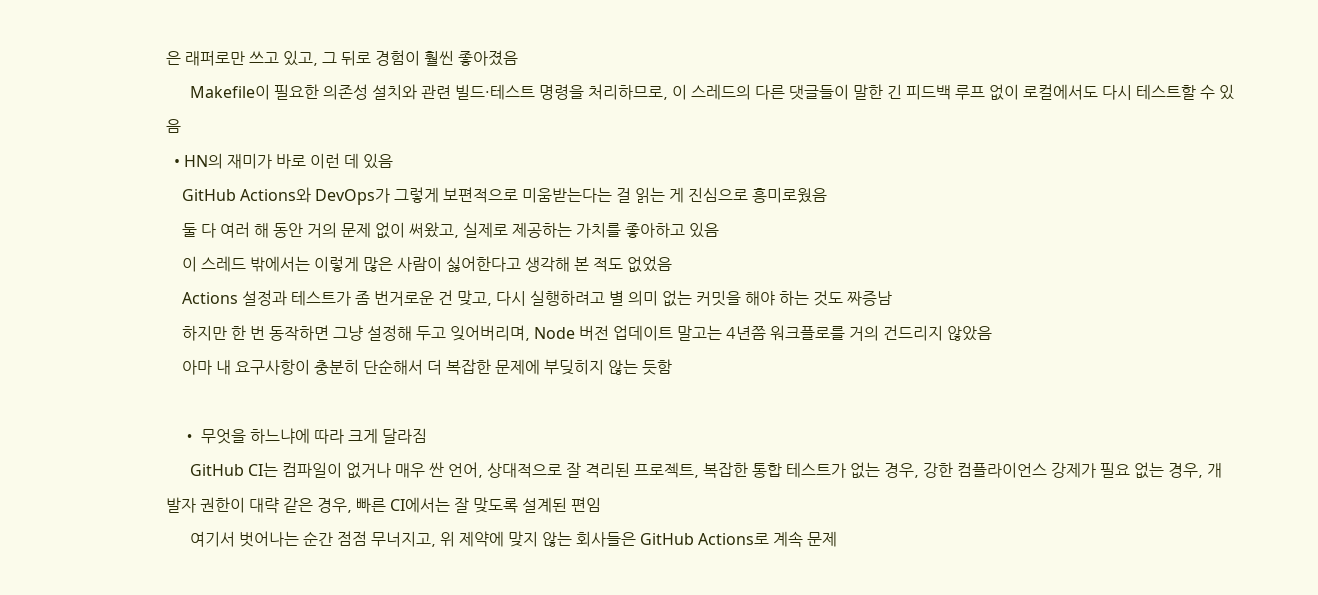은 래퍼로만 쓰고 있고, 그 뒤로 경험이 훨씬 좋아졌음
      Makefile이 필요한 의존성 설치와 관련 빌드·테스트 명령을 처리하므로, 이 스레드의 다른 댓글들이 말한 긴 피드백 루프 없이 로컬에서도 다시 테스트할 수 있음
  • HN의 재미가 바로 이런 데 있음
    GitHub Actions와 DevOps가 그렇게 보편적으로 미움받는다는 걸 읽는 게 진심으로 흥미로웠음
    둘 다 여러 해 동안 거의 문제 없이 써왔고, 실제로 제공하는 가치를 좋아하고 있음
    이 스레드 밖에서는 이렇게 많은 사람이 싫어한다고 생각해 본 적도 없었음
    Actions 설정과 테스트가 좀 번거로운 건 맞고, 다시 실행하려고 별 의미 없는 커밋을 해야 하는 것도 짜증남
    하지만 한 번 동작하면 그냥 설정해 두고 잊어버리며, Node 버전 업데이트 말고는 4년쯤 워크플로를 거의 건드리지 않았음
    아마 내 요구사항이 충분히 단순해서 더 복잡한 문제에 부딪히지 않는 듯함

    • 무엇을 하느냐에 따라 크게 달라짐
      GitHub CI는 컴파일이 없거나 매우 싼 언어, 상대적으로 잘 격리된 프로젝트, 복잡한 통합 테스트가 없는 경우, 강한 컴플라이언스 강제가 필요 없는 경우, 개발자 권한이 대략 같은 경우, 빠른 CI에서는 잘 맞도록 설계된 편임
      여기서 벗어나는 순간 점점 무너지고, 위 제약에 맞지 않는 회사들은 GitHub Actions로 계속 문제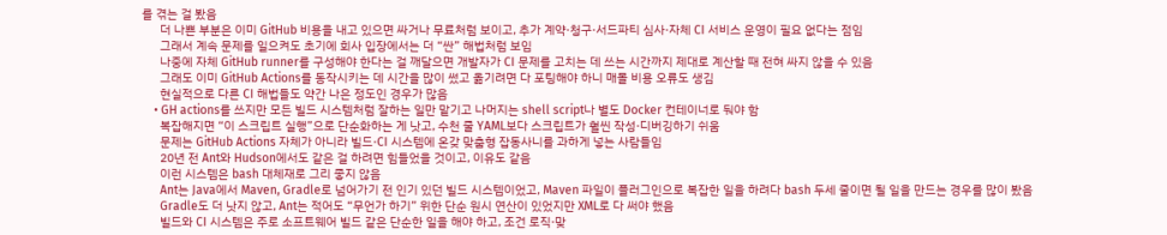를 겪는 걸 봤음
      더 나쁜 부분은 이미 GitHub 비용을 내고 있으면 싸거나 무료처럼 보이고, 추가 계약·청구·서드파티 심사·자체 CI 서비스 운영이 필요 없다는 점임
      그래서 계속 문제를 일으켜도 초기에 회사 입장에서는 더 “싼” 해법처럼 보임
      나중에 자체 GitHub runner를 구성해야 한다는 걸 깨달으면 개발자가 CI 문제를 고치는 데 쓰는 시간까지 제대로 계산할 때 전혀 싸지 않을 수 있음
      그래도 이미 GitHub Actions를 동작시키는 데 시간을 많이 썼고 옮기려면 다 포팅해야 하니 매몰 비용 오류도 생김
      현실적으로 다른 CI 해법들도 약간 나은 정도인 경우가 많음
    • GH actions를 쓰지만 모든 빌드 시스템처럼 잘하는 일만 맡기고 나머지는 shell script나 별도 Docker 컨테이너로 둬야 함
      복잡해지면 “이 스크립트 실행”으로 단순화하는 게 낫고, 수천 줄 YAML보다 스크립트가 훨씬 작성·디버깅하기 쉬움
      문제는 GitHub Actions 자체가 아니라 빌드·CI 시스템에 온갖 맞춤형 잡동사니를 과하게 넣는 사람들임
      20년 전 Ant와 Hudson에서도 같은 걸 하려면 힘들었을 것이고, 이유도 같음
      이런 시스템은 bash 대체재로 그리 좋지 않음
      Ant는 Java에서 Maven, Gradle로 넘어가기 전 인기 있던 빌드 시스템이었고, Maven 파일이 플러그인으로 복잡한 일을 하려다 bash 두세 줄이면 될 일을 만드는 경우를 많이 봤음
      Gradle도 더 낫지 않고, Ant는 적어도 “무언가 하기” 위한 단순 원시 연산이 있었지만 XML로 다 써야 했음
      빌드와 CI 시스템은 주로 소프트웨어 빌드 같은 단순한 일을 해야 하고, 조건 로직·맞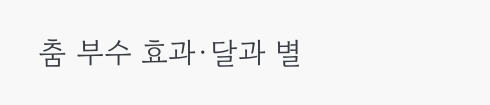춤 부수 효과·달과 별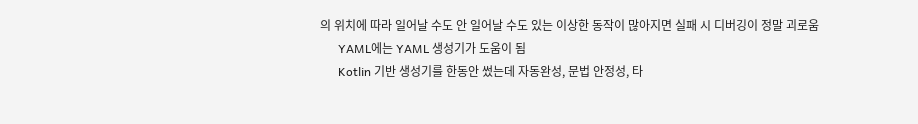의 위치에 따라 일어날 수도 안 일어날 수도 있는 이상한 동작이 많아지면 실패 시 디버깅이 정말 괴로움
      YAML에는 YAML 생성기가 도움이 됨
      Kotlin 기반 생성기를 한동안 썼는데 자동완성, 문법 안정성, 타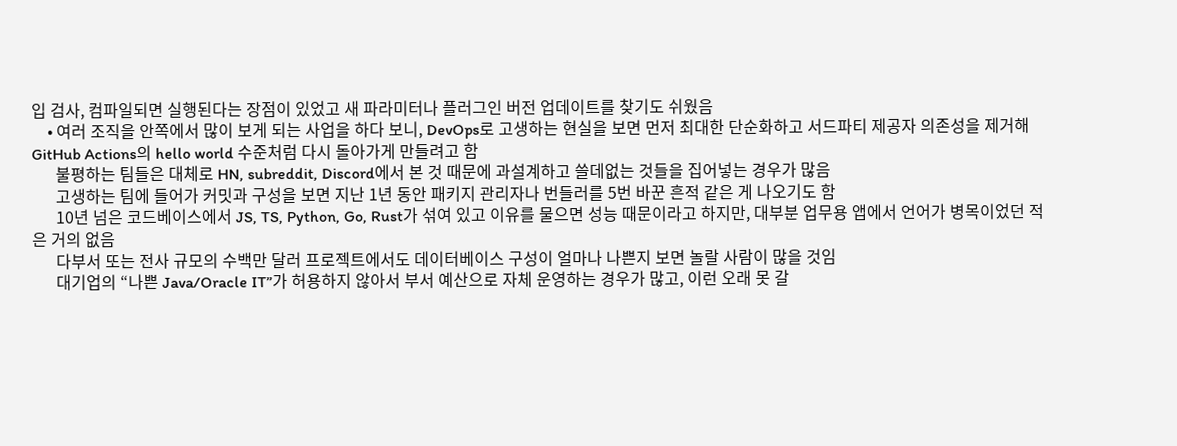입 검사, 컴파일되면 실행된다는 장점이 있었고 새 파라미터나 플러그인 버전 업데이트를 찾기도 쉬웠음
    • 여러 조직을 안쪽에서 많이 보게 되는 사업을 하다 보니, DevOps로 고생하는 현실을 보면 먼저 최대한 단순화하고 서드파티 제공자 의존성을 제거해 GitHub Actions의 hello world 수준처럼 다시 돌아가게 만들려고 함
      불평하는 팀들은 대체로 HN, subreddit, Discord에서 본 것 때문에 과설계하고 쓸데없는 것들을 집어넣는 경우가 많음
      고생하는 팀에 들어가 커밋과 구성을 보면 지난 1년 동안 패키지 관리자나 번들러를 5번 바꾼 흔적 같은 게 나오기도 함
      10년 넘은 코드베이스에서 JS, TS, Python, Go, Rust가 섞여 있고 이유를 물으면 성능 때문이라고 하지만, 대부분 업무용 앱에서 언어가 병목이었던 적은 거의 없음
      다부서 또는 전사 규모의 수백만 달러 프로젝트에서도 데이터베이스 구성이 얼마나 나쁜지 보면 놀랄 사람이 많을 것임
      대기업의 “나쁜 Java/Oracle IT”가 허용하지 않아서 부서 예산으로 자체 운영하는 경우가 많고, 이런 오래 못 갈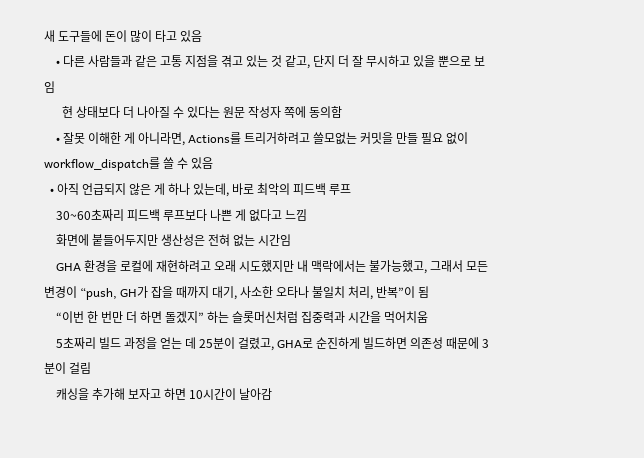새 도구들에 돈이 많이 타고 있음
    • 다른 사람들과 같은 고통 지점을 겪고 있는 것 같고, 단지 더 잘 무시하고 있을 뿐으로 보임
      현 상태보다 더 나아질 수 있다는 원문 작성자 쪽에 동의함
    • 잘못 이해한 게 아니라면, Actions를 트리거하려고 쓸모없는 커밋을 만들 필요 없이 workflow_dispatch를 쓸 수 있음
  • 아직 언급되지 않은 게 하나 있는데, 바로 최악의 피드백 루프
    30~60초짜리 피드백 루프보다 나쁜 게 없다고 느낌
    화면에 붙들어두지만 생산성은 전혀 없는 시간임
    GHA 환경을 로컬에 재현하려고 오래 시도했지만 내 맥락에서는 불가능했고, 그래서 모든 변경이 “push, GH가 잡을 때까지 대기, 사소한 오타나 불일치 처리, 반복”이 됨
    “이번 한 번만 더 하면 돌겠지” 하는 슬롯머신처럼 집중력과 시간을 먹어치움
    5초짜리 빌드 과정을 얻는 데 25분이 걸렸고, GHA로 순진하게 빌드하면 의존성 때문에 3분이 걸림
    캐싱을 추가해 보자고 하면 10시간이 날아감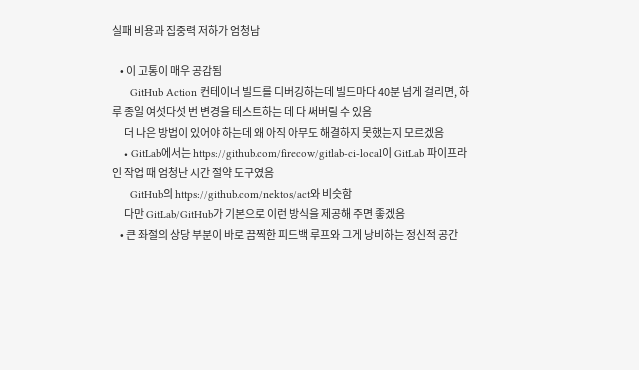실패 비용과 집중력 저하가 엄청남

    • 이 고통이 매우 공감됨
      GitHub Action 컨테이너 빌드를 디버깅하는데 빌드마다 40분 넘게 걸리면, 하루 종일 여섯다섯 번 변경을 테스트하는 데 다 써버릴 수 있음
      더 나은 방법이 있어야 하는데 왜 아직 아무도 해결하지 못했는지 모르겠음
    • GitLab에서는 https://github.com/firecow/gitlab-ci-local이 GitLab 파이프라인 작업 때 엄청난 시간 절약 도구였음
      GitHub의 https://github.com/nektos/act와 비슷함
      다만 GitLab/GitHub가 기본으로 이런 방식을 제공해 주면 좋겠음
    • 큰 좌절의 상당 부분이 바로 끔찍한 피드백 루프와 그게 낭비하는 정신적 공간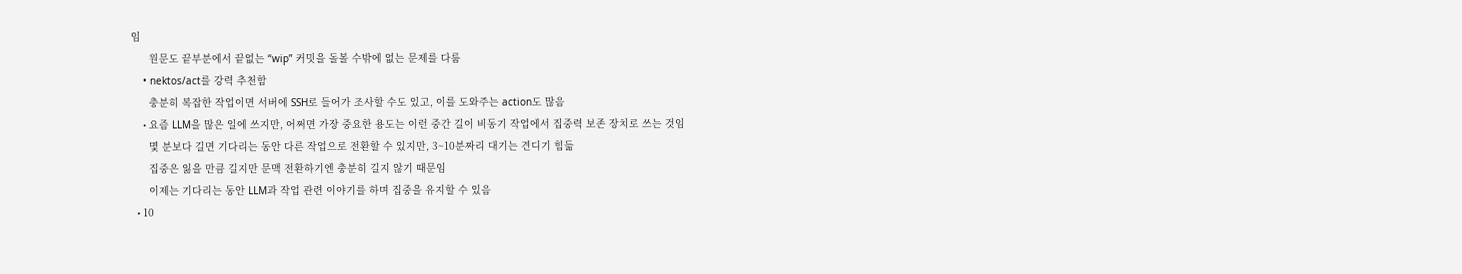임
      원문도 끝부분에서 끝없는 “wip” 커밋을 돌볼 수밖에 없는 문제를 다룸
    • nektos/act를 강력 추천함
      충분히 복잡한 작업이면 서버에 SSH로 들어가 조사할 수도 있고, 이를 도와주는 action도 많음
    • 요즘 LLM을 많은 일에 쓰지만, 어쩌면 가장 중요한 용도는 이런 중간 길이 비동기 작업에서 집중력 보존 장치로 쓰는 것임
      몇 분보다 길면 기다리는 동안 다른 작업으로 전환할 수 있지만, 3~10분짜리 대기는 견디기 힘듦
      집중은 잃을 만큼 길지만 문맥 전환하기엔 충분히 길지 않기 때문임
      이제는 기다리는 동안 LLM과 작업 관련 이야기를 하며 집중을 유지할 수 있음
  • 10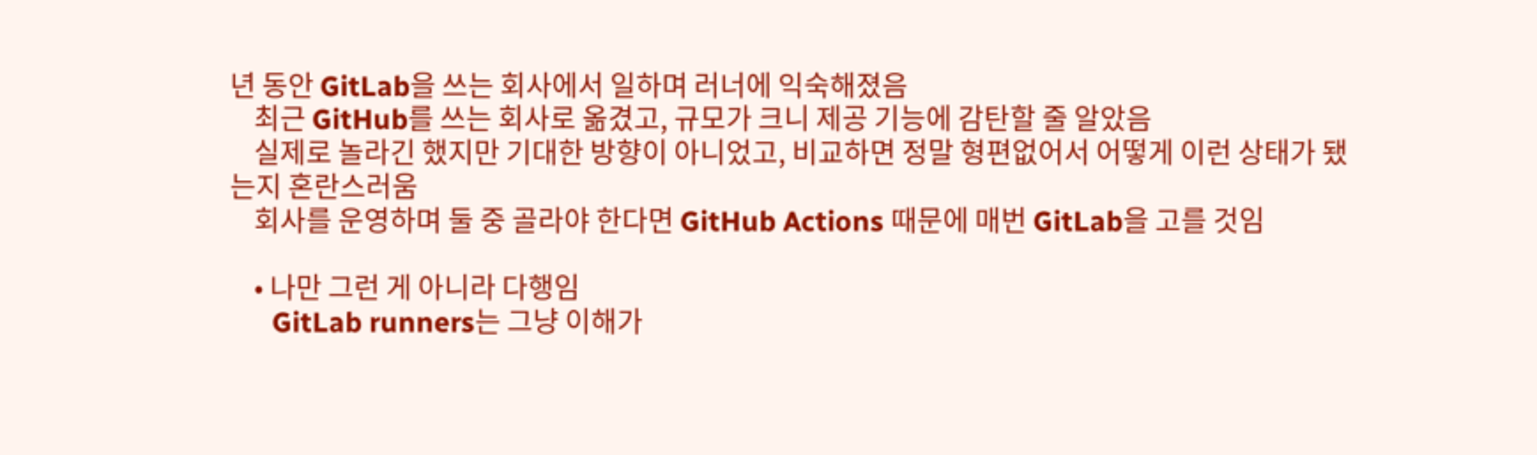년 동안 GitLab을 쓰는 회사에서 일하며 러너에 익숙해졌음
    최근 GitHub를 쓰는 회사로 옮겼고, 규모가 크니 제공 기능에 감탄할 줄 알았음
    실제로 놀라긴 했지만 기대한 방향이 아니었고, 비교하면 정말 형편없어서 어떻게 이런 상태가 됐는지 혼란스러움
    회사를 운영하며 둘 중 골라야 한다면 GitHub Actions 때문에 매번 GitLab을 고를 것임

    • 나만 그런 게 아니라 다행임
      GitLab runners는 그냥 이해가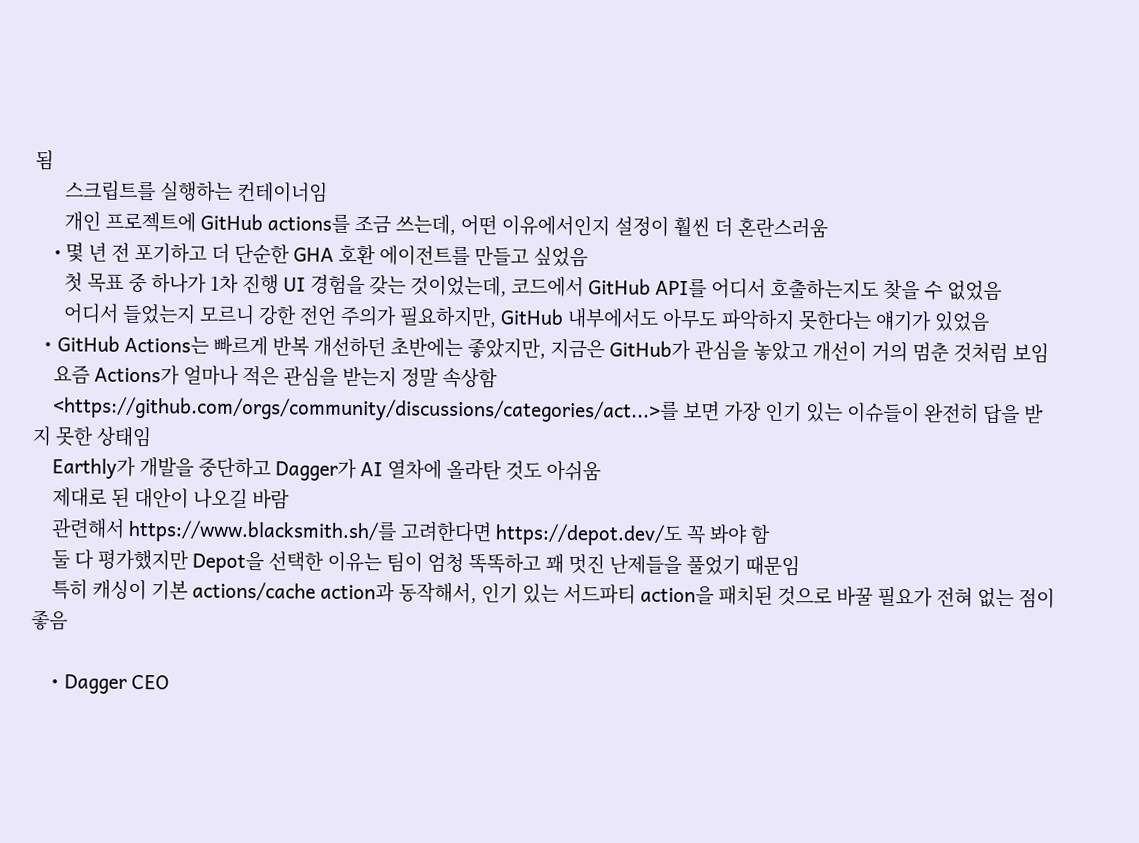됨
      스크립트를 실행하는 컨테이너임
      개인 프로젝트에 GitHub actions를 조금 쓰는데, 어떤 이유에서인지 설정이 훨씬 더 혼란스러움
    • 몇 년 전 포기하고 더 단순한 GHA 호환 에이전트를 만들고 싶었음
      첫 목표 중 하나가 1차 진행 UI 경험을 갖는 것이었는데, 코드에서 GitHub API를 어디서 호출하는지도 찾을 수 없었음
      어디서 들었는지 모르니 강한 전언 주의가 필요하지만, GitHub 내부에서도 아무도 파악하지 못한다는 얘기가 있었음
  • GitHub Actions는 빠르게 반복 개선하던 초반에는 좋았지만, 지금은 GitHub가 관심을 놓았고 개선이 거의 멈춘 것처럼 보임
    요즘 Actions가 얼마나 적은 관심을 받는지 정말 속상함
    <https://github.com/orgs/community/discussions/categories/act...>를 보면 가장 인기 있는 이슈들이 완전히 답을 받지 못한 상태임
    Earthly가 개발을 중단하고 Dagger가 AI 열차에 올라탄 것도 아쉬움
    제대로 된 대안이 나오길 바람
    관련해서 https://www.blacksmith.sh/를 고려한다면 https://depot.dev/도 꼭 봐야 함
    둘 다 평가했지만 Depot을 선택한 이유는 팀이 엄청 똑똑하고 꽤 멋진 난제들을 풀었기 때문임
    특히 캐싱이 기본 actions/cache action과 동작해서, 인기 있는 서드파티 action을 패치된 것으로 바꿀 필요가 전혀 없는 점이 좋음

    • Dagger CEO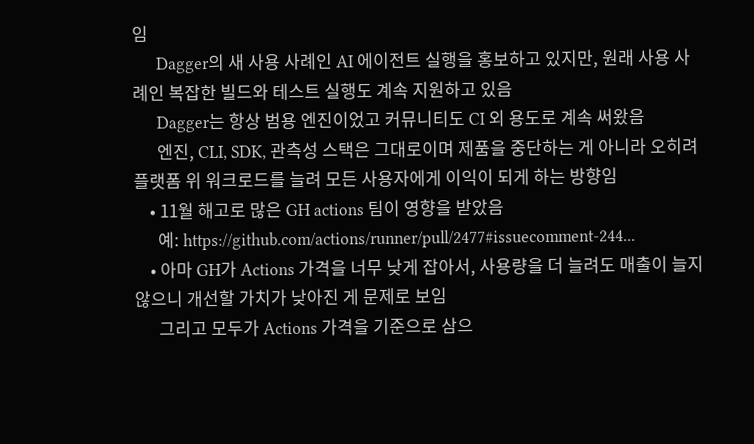임
      Dagger의 새 사용 사례인 AI 에이전트 실행을 홍보하고 있지만, 원래 사용 사례인 복잡한 빌드와 테스트 실행도 계속 지원하고 있음
      Dagger는 항상 범용 엔진이었고 커뮤니티도 CI 외 용도로 계속 써왔음
      엔진, CLI, SDK, 관측성 스택은 그대로이며 제품을 중단하는 게 아니라 오히려 플랫폼 위 워크로드를 늘려 모든 사용자에게 이익이 되게 하는 방향임
    • 11월 해고로 많은 GH actions 팀이 영향을 받았음
      예: https://github.com/actions/runner/pull/2477#issuecomment-244...
    • 아마 GH가 Actions 가격을 너무 낮게 잡아서, 사용량을 더 늘려도 매출이 늘지 않으니 개선할 가치가 낮아진 게 문제로 보임
      그리고 모두가 Actions 가격을 기준으로 삼으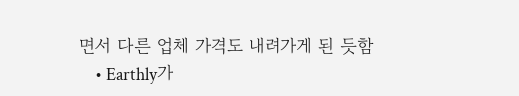면서 다른 업체 가격도 내려가게 된 듯함
    • Earthly가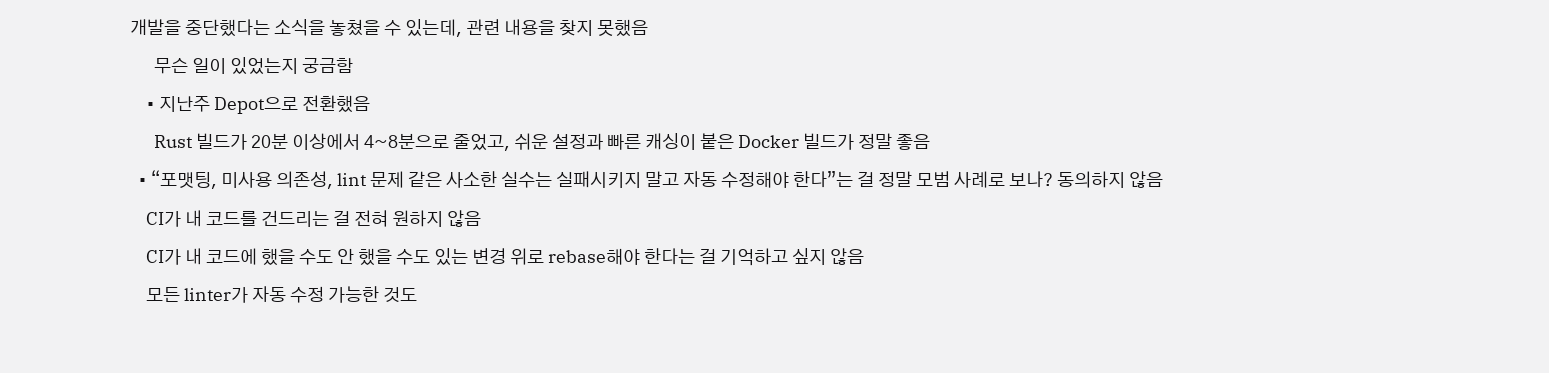개발을 중단했다는 소식을 놓쳤을 수 있는데, 관련 내용을 찾지 못했음
      무슨 일이 있었는지 궁금함
    • 지난주 Depot으로 전환했음
      Rust 빌드가 20분 이상에서 4~8분으로 줄었고, 쉬운 설정과 빠른 캐싱이 붙은 Docker 빌드가 정말 좋음
  • “포맷팅, 미사용 의존성, lint 문제 같은 사소한 실수는 실패시키지 말고 자동 수정해야 한다”는 걸 정말 모범 사례로 보나? 동의하지 않음
    CI가 내 코드를 건드리는 걸 전혀 원하지 않음
    CI가 내 코드에 했을 수도 안 했을 수도 있는 변경 위로 rebase해야 한다는 걸 기억하고 싶지 않음
    모든 linter가 자동 수정 가능한 것도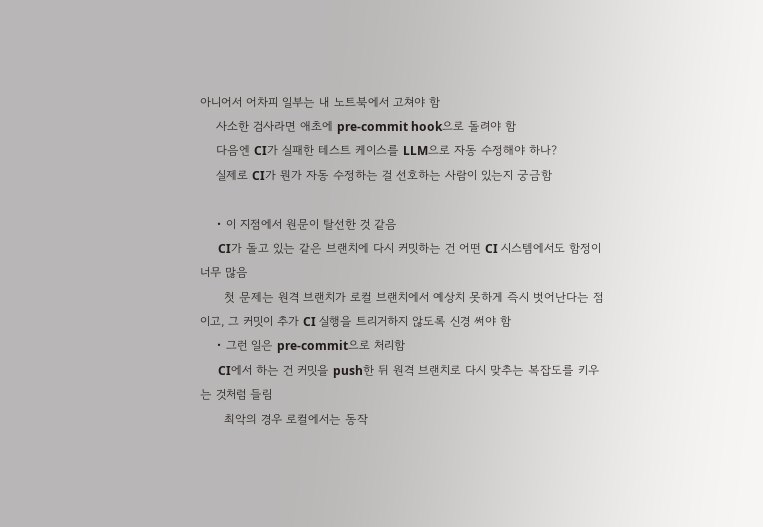아니어서 어차피 일부는 내 노트북에서 고쳐야 함
    사소한 검사라면 애초에 pre-commit hook으로 돌려야 함
    다음엔 CI가 실패한 테스트 케이스를 LLM으로 자동 수정해야 하나?
    실제로 CI가 뭔가 자동 수정하는 걸 선호하는 사람이 있는지 궁금함

    • 이 지점에서 원문이 탈선한 것 같음
      CI가 돌고 있는 같은 브랜치에 다시 커밋하는 건 어떤 CI 시스템에서도 함정이 너무 많음
      첫 문제는 원격 브랜치가 로컬 브랜치에서 예상치 못하게 즉시 벗어난다는 점이고, 그 커밋이 추가 CI 실행을 트리거하지 않도록 신경 써야 함
    • 그런 일은 pre-commit으로 처리함
      CI에서 하는 건 커밋을 push한 뒤 원격 브랜치로 다시 맞추는 복잡도를 키우는 것처럼 들림
      최악의 경우 로컬에서는 동작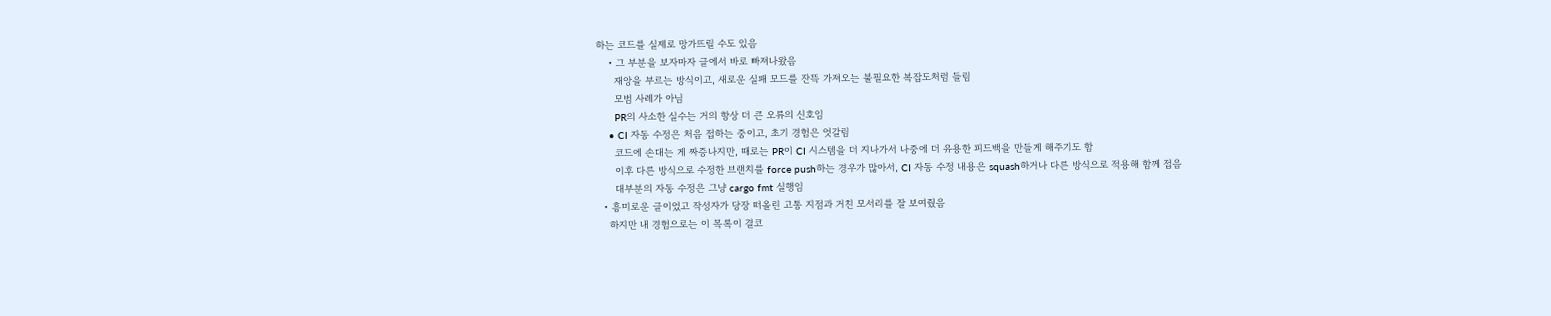하는 코드를 실제로 망가뜨릴 수도 있음
    • 그 부분을 보자마자 글에서 바로 빠져나왔음
      재앙을 부르는 방식이고, 새로운 실패 모드를 잔뜩 가져오는 불필요한 복잡도처럼 들림
      모범 사례가 아님
      PR의 사소한 실수는 거의 항상 더 큰 오류의 신호임
    • CI 자동 수정은 처음 접하는 중이고, 초기 경험은 엇갈림
      코드에 손대는 게 짜증나지만, 때로는 PR이 CI 시스템을 더 지나가서 나중에 더 유용한 피드백을 만들게 해주기도 함
      이후 다른 방식으로 수정한 브랜치를 force push하는 경우가 많아서, CI 자동 수정 내용은 squash하거나 다른 방식으로 적용해 함께 접음
      대부분의 자동 수정은 그냥 cargo fmt 실행임
  • 흥미로운 글이었고 작성자가 당장 떠올린 고통 지점과 거친 모서리를 잘 보여줬음
    하지만 내 경험으로는 이 목록이 결코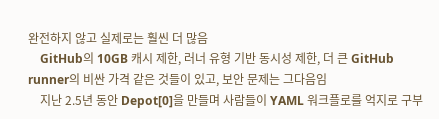완전하지 않고 실제로는 훨씬 더 많음
    GitHub의 10GB 캐시 제한, 러너 유형 기반 동시성 제한, 더 큰 GitHub runner의 비싼 가격 같은 것들이 있고, 보안 문제는 그다음임
    지난 2.5년 동안 Depot[0]을 만들며 사람들이 YAML 워크플로를 억지로 구부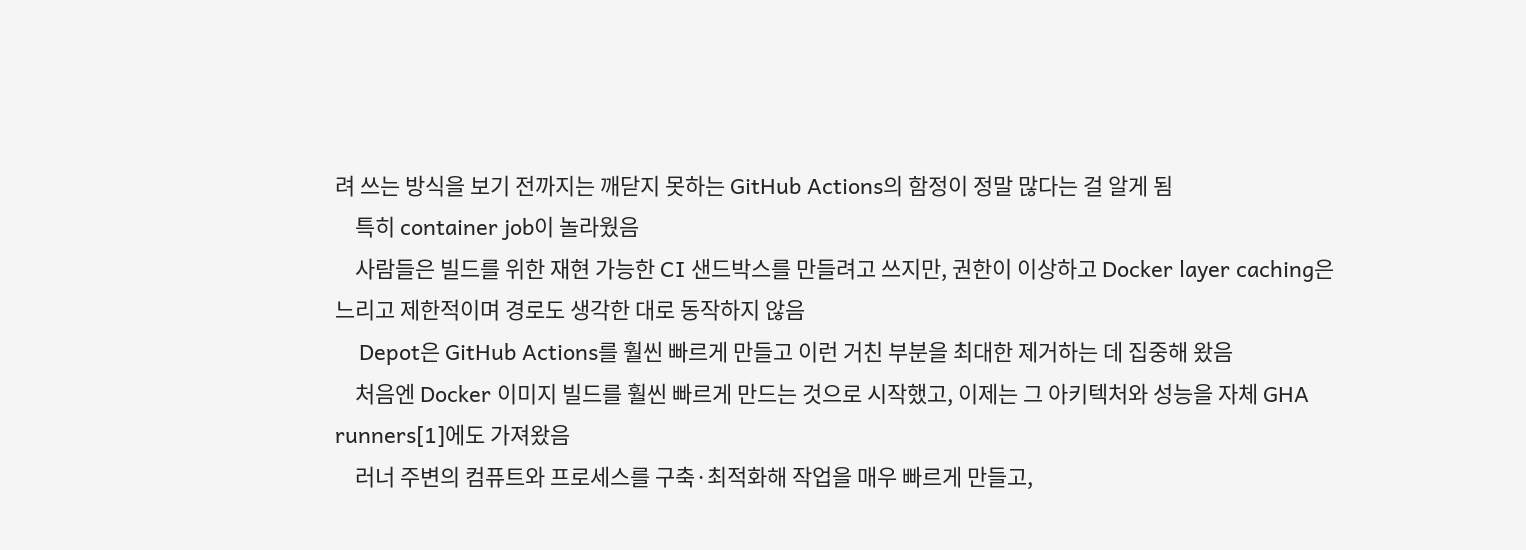려 쓰는 방식을 보기 전까지는 깨닫지 못하는 GitHub Actions의 함정이 정말 많다는 걸 알게 됨
    특히 container job이 놀라웠음
    사람들은 빌드를 위한 재현 가능한 CI 샌드박스를 만들려고 쓰지만, 권한이 이상하고 Docker layer caching은 느리고 제한적이며 경로도 생각한 대로 동작하지 않음
    Depot은 GitHub Actions를 훨씬 빠르게 만들고 이런 거친 부분을 최대한 제거하는 데 집중해 왔음
    처음엔 Docker 이미지 빌드를 훨씬 빠르게 만드는 것으로 시작했고, 이제는 그 아키텍처와 성능을 자체 GHA runners[1]에도 가져왔음
    러너 주변의 컴퓨트와 프로세스를 구축·최적화해 작업을 매우 빠르게 만들고,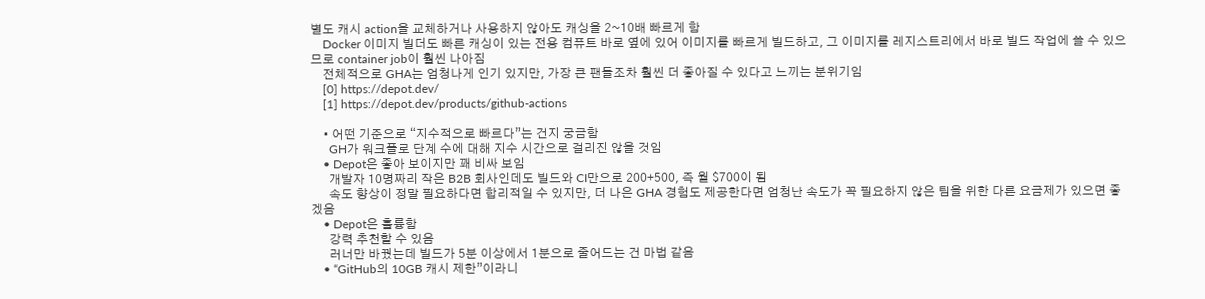별도 캐시 action을 교체하거나 사용하지 않아도 캐싱을 2~10배 빠르게 함
    Docker 이미지 빌더도 빠른 캐싱이 있는 전용 컴퓨트 바로 옆에 있어 이미지를 빠르게 빌드하고, 그 이미지를 레지스트리에서 바로 빌드 작업에 쓸 수 있으므로 container job이 훨씬 나아짐
    전체적으로 GHA는 엄청나게 인기 있지만, 가장 큰 팬들조차 훨씬 더 좋아질 수 있다고 느끼는 분위기임
    [0] https://depot.dev/
    [1] https://depot.dev/products/github-actions

    • 어떤 기준으로 “지수적으로 빠르다”는 건지 궁금함
      GH가 워크플로 단계 수에 대해 지수 시간으로 걸리진 않을 것임
    • Depot은 좋아 보이지만 꽤 비싸 보임
      개발자 10명짜리 작은 B2B 회사인데도 빌드와 CI만으로 200+500, 즉 월 $700이 됨
      속도 향상이 정말 필요하다면 합리적일 수 있지만, 더 나은 GHA 경험도 제공한다면 엄청난 속도가 꼭 필요하지 않은 팀을 위한 다른 요금제가 있으면 좋겠음
    • Depot은 훌륭함
      강력 추천할 수 있음
      러너만 바꿨는데 빌드가 5분 이상에서 1분으로 줄어드는 건 마법 같음
    • “GitHub의 10GB 캐시 제한”이라니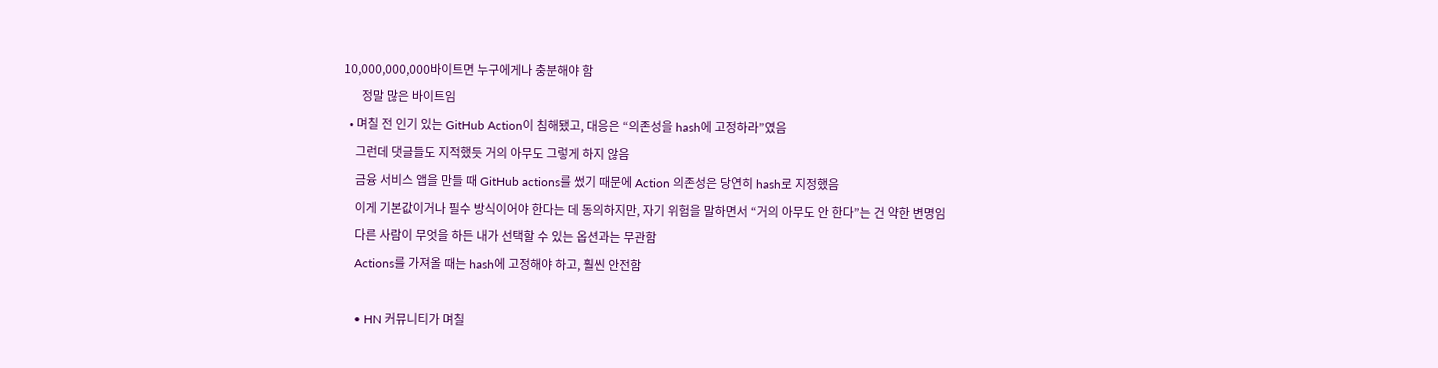10,000,000,000바이트면 누구에게나 충분해야 함
      정말 많은 바이트임
  • 며칠 전 인기 있는 GitHub Action이 침해됐고, 대응은 “의존성을 hash에 고정하라”였음
    그런데 댓글들도 지적했듯 거의 아무도 그렇게 하지 않음
    금융 서비스 앱을 만들 때 GitHub actions를 썼기 때문에 Action 의존성은 당연히 hash로 지정했음
    이게 기본값이거나 필수 방식이어야 한다는 데 동의하지만, 자기 위험을 말하면서 “거의 아무도 안 한다”는 건 약한 변명임
    다른 사람이 무엇을 하든 내가 선택할 수 있는 옵션과는 무관함
    Actions를 가져올 때는 hash에 고정해야 하고, 훨씬 안전함

    • HN 커뮤니티가 며칠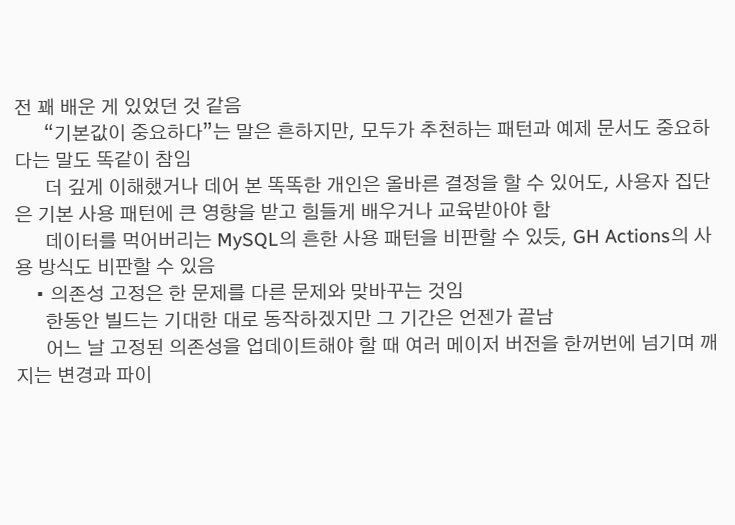전 꽤 배운 게 있었던 것 같음
      “기본값이 중요하다”는 말은 흔하지만, 모두가 추천하는 패턴과 예제 문서도 중요하다는 말도 똑같이 참임
      더 깊게 이해했거나 데어 본 똑똑한 개인은 올바른 결정을 할 수 있어도, 사용자 집단은 기본 사용 패턴에 큰 영향을 받고 힘들게 배우거나 교육받아야 함
      데이터를 먹어버리는 MySQL의 흔한 사용 패턴을 비판할 수 있듯, GH Actions의 사용 방식도 비판할 수 있음
    • 의존성 고정은 한 문제를 다른 문제와 맞바꾸는 것임
      한동안 빌드는 기대한 대로 동작하겠지만 그 기간은 언젠가 끝남
      어느 날 고정된 의존성을 업데이트해야 할 때 여러 메이저 버전을 한꺼번에 넘기며 깨지는 변경과 파이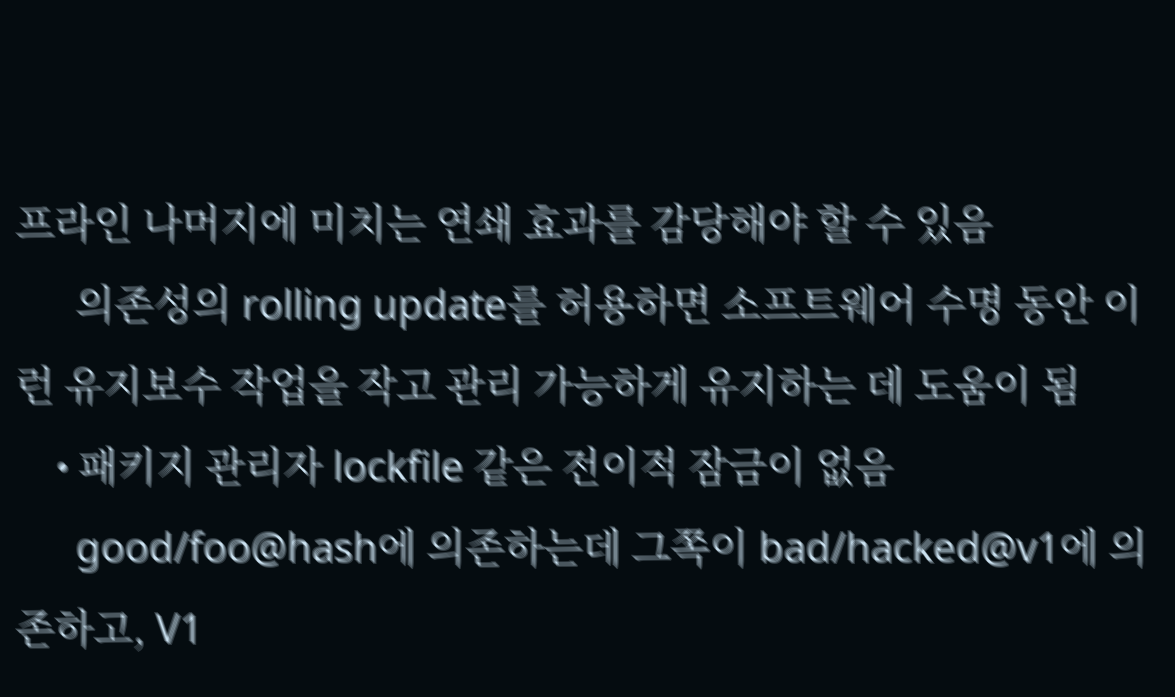프라인 나머지에 미치는 연쇄 효과를 감당해야 할 수 있음
      의존성의 rolling update를 허용하면 소프트웨어 수명 동안 이런 유지보수 작업을 작고 관리 가능하게 유지하는 데 도움이 됨
    • 패키지 관리자 lockfile 같은 전이적 잠금이 없음
      good/foo@hash에 의존하는데 그쪽이 bad/hacked@v1에 의존하고, V1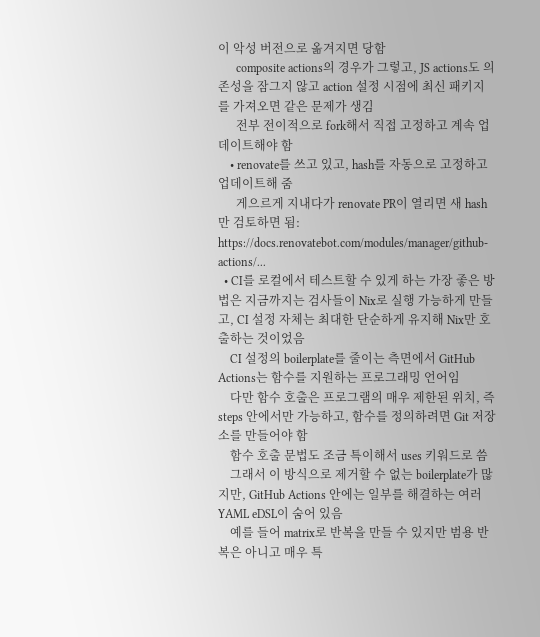이 악성 버전으로 옮겨지면 당함
      composite actions의 경우가 그렇고, JS actions도 의존성을 잠그지 않고 action 설정 시점에 최신 패키지를 가져오면 같은 문제가 생김
      전부 전이적으로 fork해서 직접 고정하고 계속 업데이트해야 함
    • renovate를 쓰고 있고, hash를 자동으로 고정하고 업데이트해 줌
      게으르게 지내다가 renovate PR이 열리면 새 hash만 검토하면 됨: https://docs.renovatebot.com/modules/manager/github-actions/...
  • CI를 로컬에서 테스트할 수 있게 하는 가장 좋은 방법은 지금까지는 검사들이 Nix로 실행 가능하게 만들고, CI 설정 자체는 최대한 단순하게 유지해 Nix만 호출하는 것이었음
    CI 설정의 boilerplate를 줄이는 측면에서 GitHub Actions는 함수를 지원하는 프로그래밍 언어임
    다만 함수 호출은 프로그램의 매우 제한된 위치, 즉 steps 안에서만 가능하고, 함수를 정의하려면 Git 저장소를 만들어야 함
    함수 호출 문법도 조금 특이해서 uses 키워드로 씀
    그래서 이 방식으로 제거할 수 없는 boilerplate가 많지만, GitHub Actions 안에는 일부를 해결하는 여러 YAML eDSL이 숨어 있음
    예를 들어 matrix로 반복을 만들 수 있지만 범용 반복은 아니고 매우 특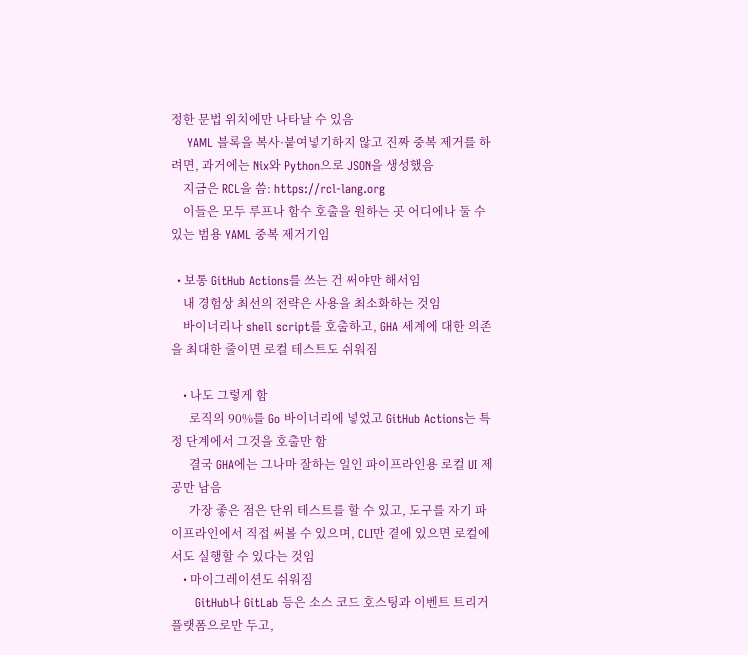정한 문법 위치에만 나타날 수 있음
    YAML 블록을 복사·붙여넣기하지 않고 진짜 중복 제거를 하려면, 과거에는 Nix와 Python으로 JSON을 생성했음
    지금은 RCL을 씀: https://rcl-lang.org
    이들은 모두 루프나 함수 호출을 원하는 곳 어디에나 둘 수 있는 범용 YAML 중복 제거기임

  • 보통 GitHub Actions를 쓰는 건 써야만 해서임
    내 경험상 최선의 전략은 사용을 최소화하는 것임
    바이너리나 shell script를 호출하고, GHA 세계에 대한 의존을 최대한 줄이면 로컬 테스트도 쉬워짐

    • 나도 그렇게 함
      로직의 90%를 Go 바이너리에 넣었고 GitHub Actions는 특정 단계에서 그것을 호출만 함
      결국 GHA에는 그나마 잘하는 일인 파이프라인용 로컬 UI 제공만 남음
      가장 좋은 점은 단위 테스트를 할 수 있고, 도구를 자기 파이프라인에서 직접 써볼 수 있으며, CLI만 곁에 있으면 로컬에서도 실행할 수 있다는 것임
    • 마이그레이션도 쉬워짐
      GitHub나 GitLab 등은 소스 코드 호스팅과 이벤트 트리거 플랫폼으로만 두고,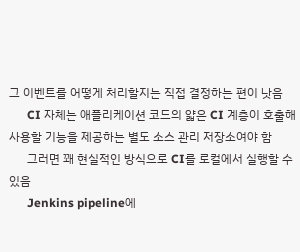그 이벤트를 어떻게 처리할지는 직접 결정하는 편이 낫음
      CI 자체는 애플리케이션 코드의 얇은 CI 계층이 호출해 사용할 기능을 제공하는 별도 소스 관리 저장소여야 함
      그러면 꽤 현실적인 방식으로 CI를 로컬에서 실행할 수 있음
      Jenkins pipeline에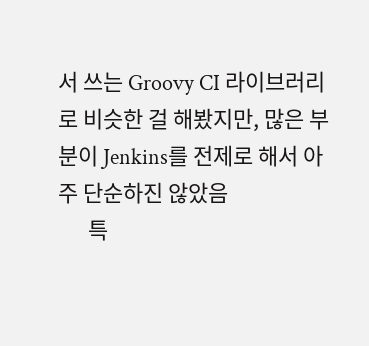서 쓰는 Groovy CI 라이브러리로 비슷한 걸 해봤지만, 많은 부분이 Jenkins를 전제로 해서 아주 단순하진 않았음
      특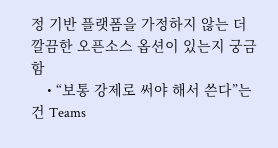정 기반 플랫폼을 가정하지 않는 더 깔끔한 오픈소스 옵션이 있는지 궁금함
    • “보통 강제로 써야 해서 쓴다”는 건 Teams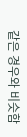같은 경우와 비슷함